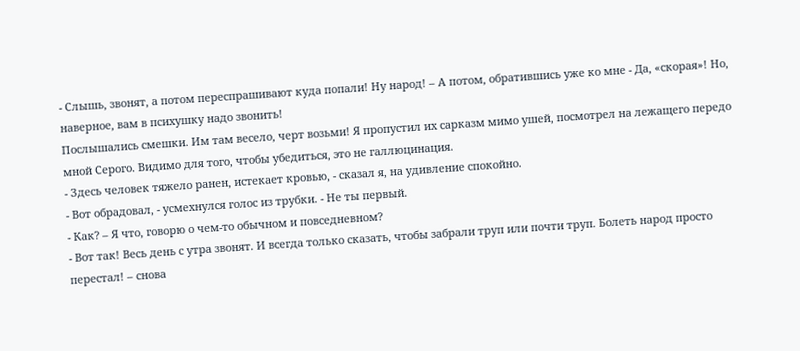- Слышь, звонят, а потом переспрашивают куда попали! Ну народ! – А потом, обратившись уже ко мне - Да, «скорая»! Но, наверное, вам в психушку надо звонить!
Послышались смешки. Им там весело, черт возьми! Я пропустил их сарказм мимо ушей, посмотрел на лежащего передо мной Серого. Видимо для того, чтобы убедиться, это не галлюцинация.
- Здесь человек тяжело ранен, истекает кровью, - сказал я, на удивление спокойно.
- Вот обрадовал, - усмехнулся голос из трубки. - Не ты первый.
- Как? – Я что, говорю о чем-то обычном и повседневном?
- Вот так! Весь день с утра звонят. И всегда только сказать, чтобы забрали труп или почти труп. Болеть народ просто перестал! – снова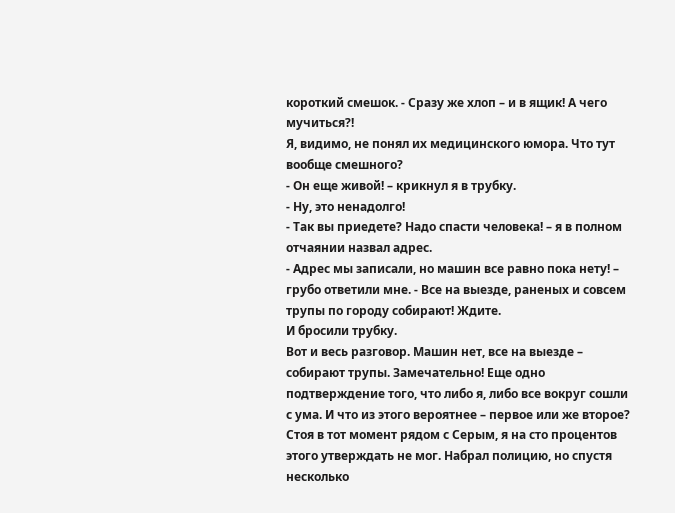короткий смешок. - Сразу же хлоп – и в ящик! А чего мучиться?!
Я, видимо, не понял их медицинского юмора. Что тут вообще смешного?
- Он еще живой! – крикнул я в трубку.
- Ну, это ненадолго!
- Так вы приедете? Надо спасти человека! – я в полном отчаянии назвал адрес.
- Адрес мы записали, но машин все равно пока нету! – грубо ответили мне. - Все на выезде, раненых и совсем трупы по городу собирают! Ждите.
И бросили трубку.
Вот и весь разговор. Машин нет, все на выезде – собирают трупы. Замечательно! Еще одно подтверждение того, что либо я, либо все вокруг сошли с ума. И что из этого вероятнее – первое или же второе? Стоя в тот момент рядом с Серым, я на сто процентов этого утверждать не мог. Набрал полицию, но спустя несколько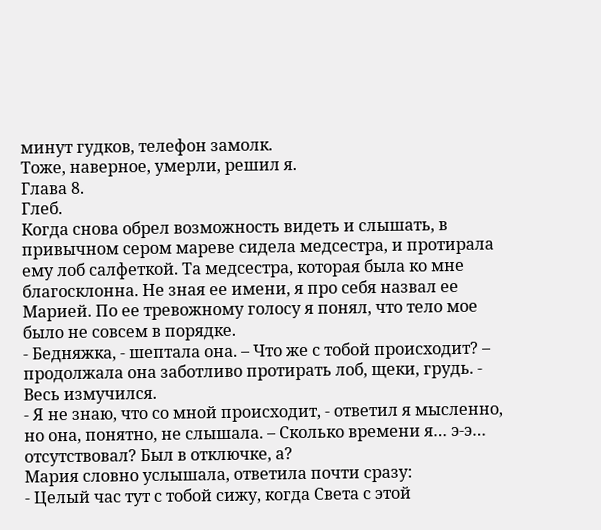минут гудков, телефон замолк.
Тоже, наверное, умерли, решил я.
Глава 8.
Глеб.
Когда снова обрел возможность видеть и слышать, в привычном сером мареве сидела медсестра, и протирала ему лоб салфеткой. Та медсестра, которая была ко мне благосклонна. Не зная ее имени, я про себя назвал ее Марией. По ее тревожному голосу я понял, что тело мое было не совсем в порядке.
- Бедняжка, - шептала она. – Что же с тобой происходит? – продолжала она заботливо протирать лоб, щеки, грудь. - Весь измучился.
- Я не знаю, что со мной происходит, - ответил я мысленно, но она, понятно, не слышала. – Сколько времени я… э-э… отсутствовал? Был в отключке, а?
Мария словно услышала, ответила почти сразу:
- Целый час тут с тобой сижу, когда Света с этой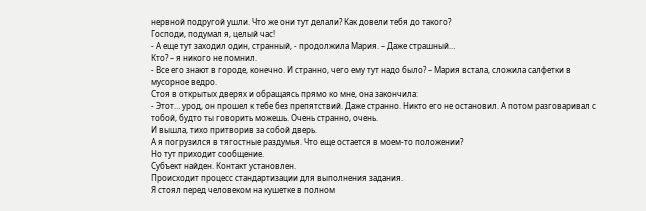нервной подругой ушли. Что же они тут делали? Как довели тебя до такого?
Господи, подумал я, целый час!
- А еще тут заходил один, странный, - продолжила Мария. – Даже страшный…
Кто? – я никого не помнил.
- Все его знают в городе, конечно. И странно, чего ему тут надо было? – Мария встала, сложила салфетки в мусорное ведро.
Стоя в открытых дверях и обращаясь прямо ко мне, она закончила:
- Этот… урод, он прошел к тебе без препятствий. Даже странно. Никто его не остановил. А потом разговаривал с тобой, будто ты говорить можешь. Очень странно, очень.
И вышла, тихо притворив за собой дверь.
А я погрузился в тягостные раздумья. Что еще остается в моем-то положении?
Но тут приходит сообщение.
Субъект найден. Контакт установлен.
Происходит процесс стандартизации для выполнения задания.
Я стоял перед человеком на кушетке в полном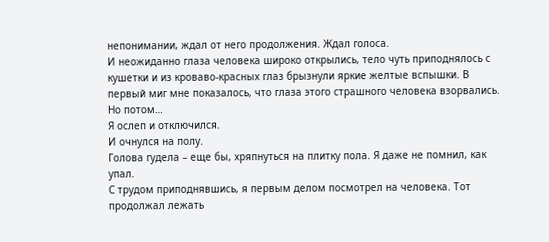непонимании, ждал от него продолжения. Ждал голоса.
И неожиданно глаза человека широко открылись, тело чуть приподнялось с кушетки и из кроваво-красных глаз брызнули яркие желтые вспышки. В первый миг мне показалось, что глаза этого страшного человека взорвались. Но потом…
Я ослеп и отключился.
И очнулся на полу.
Голова гудела – еще бы, хряпнуться на плитку пола. Я даже не помнил, как упал.
С трудом приподнявшись, я первым делом посмотрел на человека. Тот продолжал лежать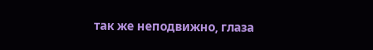так же неподвижно, глаза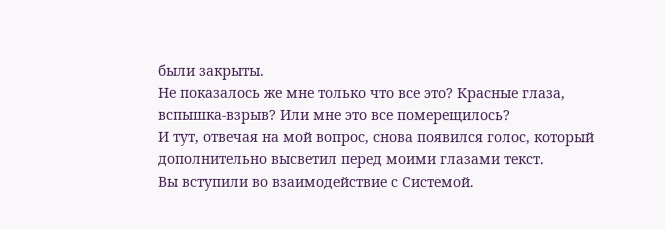были закрыты.
Не показалось же мне только что все это? Красные глаза, вспышка-взрыв? Или мне это все померещилось?
И тут, отвечая на мой вопрос, снова появился голос, который дополнительно высветил перед моими глазами текст.
Вы вступили во взаимодействие с Системой.